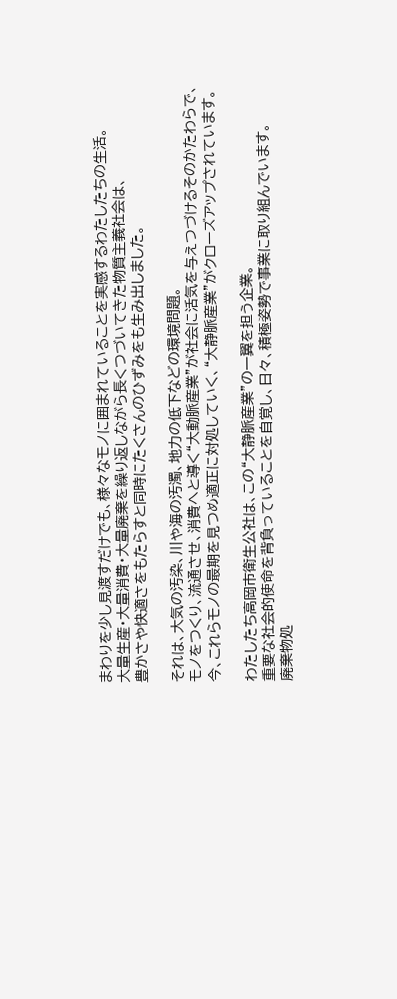まわりを少し見渡すだけでも、様々なモノに囲まれていることを実感するわたしたちの生活。
大量生産・大量消費・大量廃棄を繰り返しながら長くつづいてきた物質主義社会は、
豊かさや快適さをもたらすと同時にたくさんのひずみをも生み出しました。

それは、大気の汚染、川や海の汚濁、地力の低下などの環境問題。
モノをつくり、流通させ、消費へと導く“大動脈産業”が社会に活気を与えつづけるそのかたわらで、
今、これらモノの最期を見つめ適正に対処していく、“大静脈産業”がクローズアップされています。

わたしたち高岡市衛生公社は、この“大静脈産業”の一翼を担う企業。
重要な社会的使命を背負っていることを自覚し、日々、積極姿勢で事業に取り組んでいます。
廃棄物処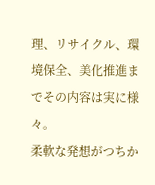理、リサイクル、環境保全、美化推進までその内容は実に様々。
柔軟な発想がつちか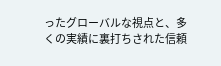ったグローバルな視点と、多くの実績に裏打ちされた信頼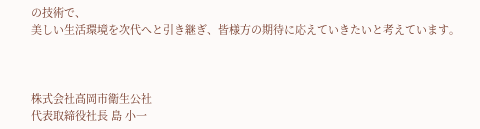の技術で、
美しい生活環境を次代へと引き継ぎ、皆様方の期待に応えていきたいと考えています。



株式会社高岡市衛生公社
代表取締役社長 島 小一